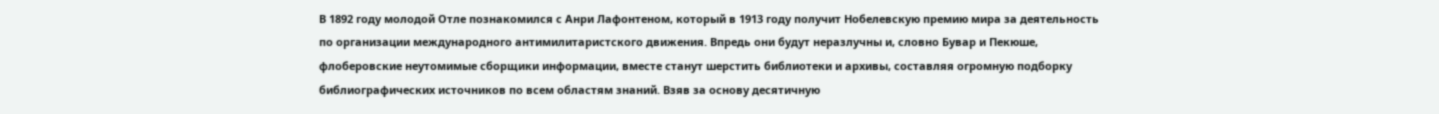В 1892 году молодой Отле познакомился с Анри Лафонтеном, который в 1913 году получит Нобелевскую премию мира за деятельность по организации международного антимилитаристского движения. Впредь они будут неразлучны и, словно Бувар и Пекюше, флоберовские неутомимые сборщики информации, вместе станут шерстить библиотеки и архивы, составляя огромную подборку библиографических источников по всем областям знаний. Взяв за основу десятичную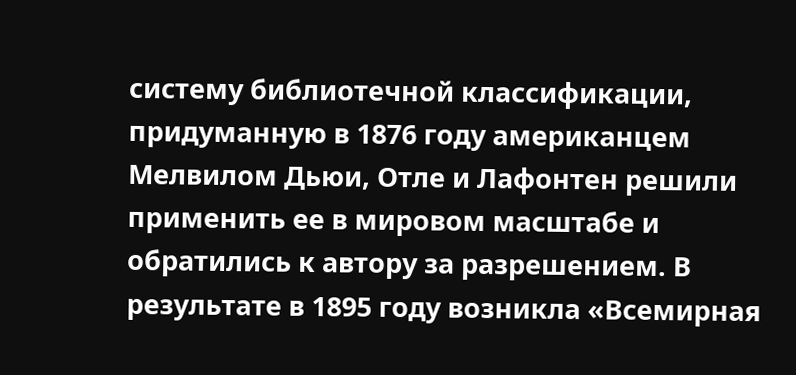систему библиотечной классификации, придуманную в 1876 году американцем Мелвилом Дьюи, Отле и Лафонтен решили применить ее в мировом масштабе и обратились к автору за разрешением. В результате в 1895 году возникла «Всемирная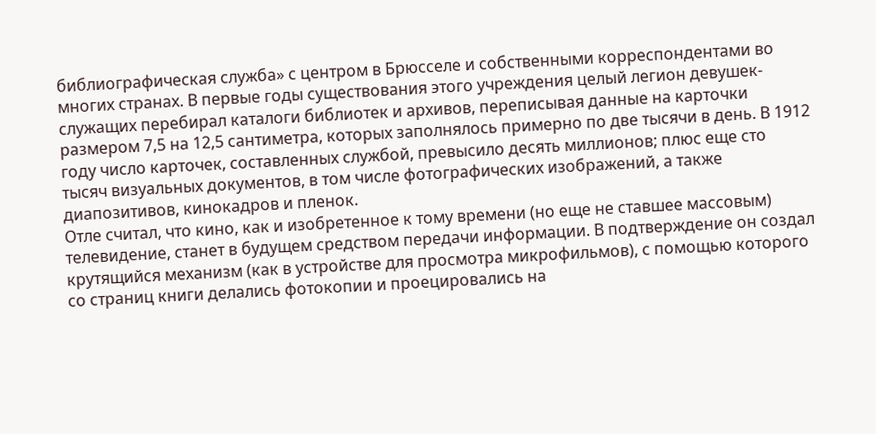библиографическая служба» с центром в Брюсселе и собственными корреспондентами во многих странах. В первые годы существования этого учреждения целый легион девушек-служащих перебирал каталоги библиотек и архивов, переписывая данные на карточки размером 7,5 на 12,5 сантиметра, которых заполнялось примерно по две тысячи в день. В 1912 году число карточек, составленных службой, превысило десять миллионов; плюс еще сто тысяч визуальных документов, в том числе фотографических изображений, а также диапозитивов, кинокадров и пленок.
Отле считал, что кино, как и изобретенное к тому времени (но еще не ставшее массовым) телевидение, станет в будущем средством передачи информации. В подтверждение он создал крутящийся механизм (как в устройстве для просмотра микрофильмов), с помощью которого со страниц книги делались фотокопии и проецировались на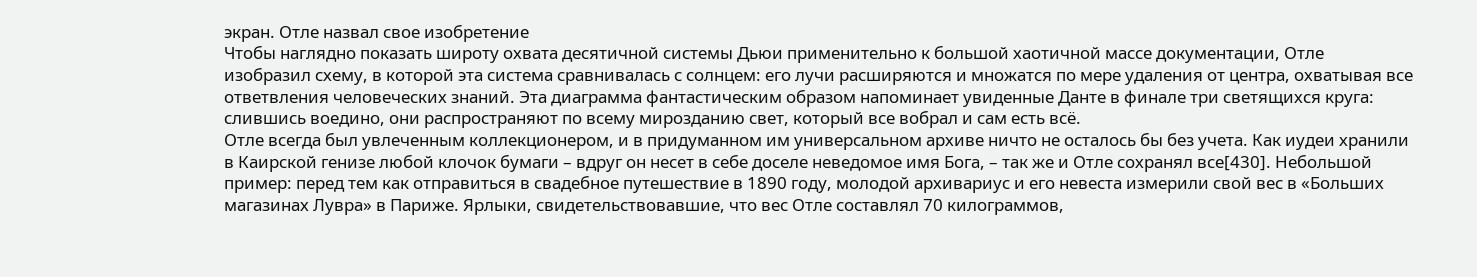экран. Отле назвал свое изобретение
Чтобы наглядно показать широту охвата десятичной системы Дьюи применительно к большой хаотичной массе документации, Отле изобразил схему, в которой эта система сравнивалась с солнцем: его лучи расширяются и множатся по мере удаления от центра, охватывая все ответвления человеческих знаний. Эта диаграмма фантастическим образом напоминает увиденные Данте в финале три светящихся круга: слившись воедино, они распространяют по всему мирозданию свет, который все вобрал и сам есть всё.
Отле всегда был увлеченным коллекционером, и в придуманном им универсальном архиве ничто не осталось бы без учета. Как иудеи хранили в Каирской генизе любой клочок бумаги – вдруг он несет в себе доселе неведомое имя Бога, – так же и Отле сохранял все[430]. Небольшой пример: перед тем как отправиться в свадебное путешествие в 1890 году, молодой архивариус и его невеста измерили свой вес в «Больших магазинах Лувра» в Париже. Ярлыки, свидетельствовавшие, что вес Отле составлял 70 килограммов,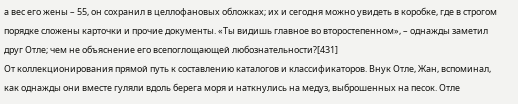а вес его жены – 55, он сохранил в целлофановых обложках; их и сегодня можно увидеть в коробке, где в строгом порядке сложены карточки и прочие документы. «Ты видишь главное во второстепенном», – однажды заметил друг Отле; чем не объяснение его всепоглощающей любознательности?[431]
От коллекционирования прямой путь к составлению каталогов и классификаторов. Внук Отле, Жан, вспоминал, как однажды они вместе гуляли вдоль берега моря и наткнулись на медуз, выброшенных на песок. Отле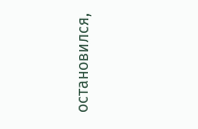остановился,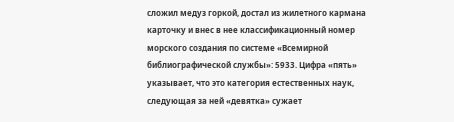сложил медуз горкой, достал из жилетного кармана карточку и внес в нее классификационный номер морского создания по системе «Всемирной библиографической службы»: 5933. Цифра «пять» указывает, что это категория естественных наук, следующая за ней «девятка» сужает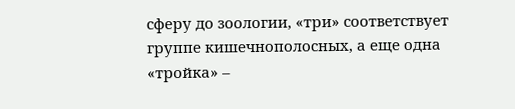сферу до зоологии, «три» соответствует группе кишечнополосных, а еще одна «тройка» –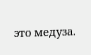это медуза.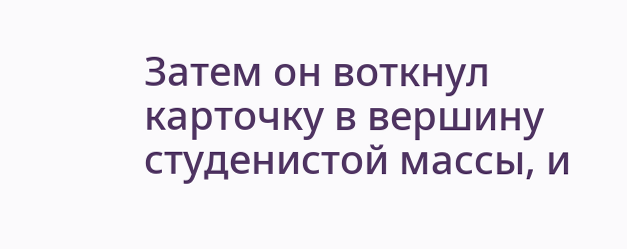Затем он воткнул карточку в вершину студенистой массы, и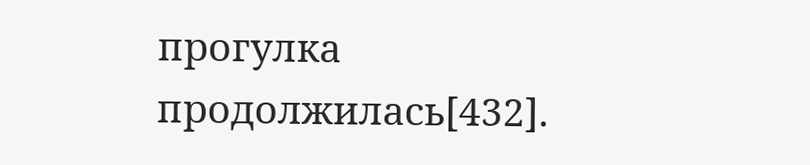прогулка продолжилась[432].